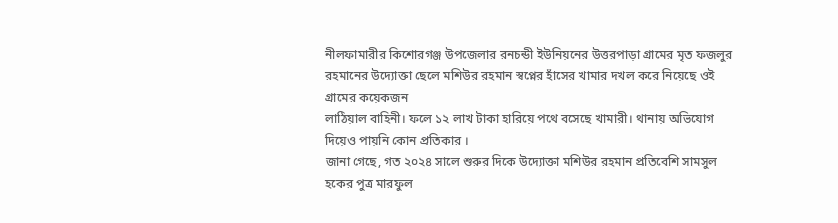নীলফামারীর কিশোরগঞ্জ উপজেলার রনচন্ডী ইউনিয়নের উত্তরপাড়া গ্রামের মৃত ফজলুর রহমানের উদ্যোক্তা ছেলে মশিউর রহমান স্বপ্নের হাঁসের খামার দখল করে নিয়েছে ওই গ্রামের কয়েকজন
লাঠিয়াল বাহিনী। ফলে ১২ লাখ টাকা হারিয়ে পথে বসেছে খামারী। থানায় অভিযোগ দিয়েও পায়নি কোন প্রতিকার ।
জানা গেছে, গত ২০২৪ সালে শুরুর দিকে উদ্যোক্তা মশিউর রহমান প্রতিবেশি সামসুল হকের পুত্র মারফুল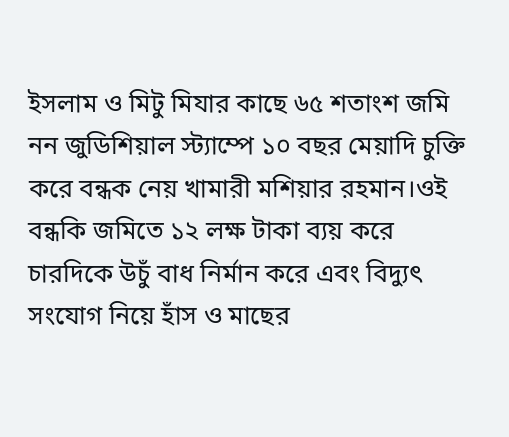ইসলাম ও মিটু মিযার কাছে ৬৫ শতাংশ জমি নন জুডিশিয়াল স্ট্যাম্পে ১০ বছর মেয়াদি চুক্তি করে বন্ধক নেয় খামারী মশিয়ার রহমান।ওই বন্ধকি জমিতে ১২ লক্ষ টাকা ব্যয় করে চারদিকে উচুঁ বাধ নির্মান করে এবং বিদ্যুৎ সংযোগ নিয়ে হাঁস ও মাছের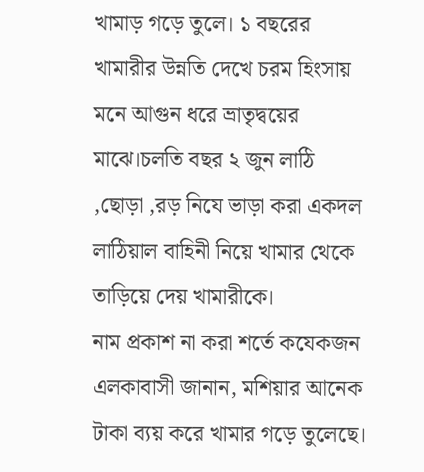খামাড় গড়ে তুলে। ১ বছরের খামারীর উন্নতি দেখে চরম হিংসায় মনে আগুন ধরে ভ্রাতৃদ্বয়ের মাঝে।চলতি বছর ২ জুন লাঠি ,ছোড়া ,রড় নিযে ভাড়া করা একদল লাঠিয়াল বাহিনী নিয়ে খামার থেকে তাড়িয়ে দেয় খামারীকে।
নাম প্রকাশ না করা শর্তে কযেকজন এলকাবাসী জানান, মশিয়ার আনেক টাকা ব্যয় করে খামার গড়ে তুলেছে।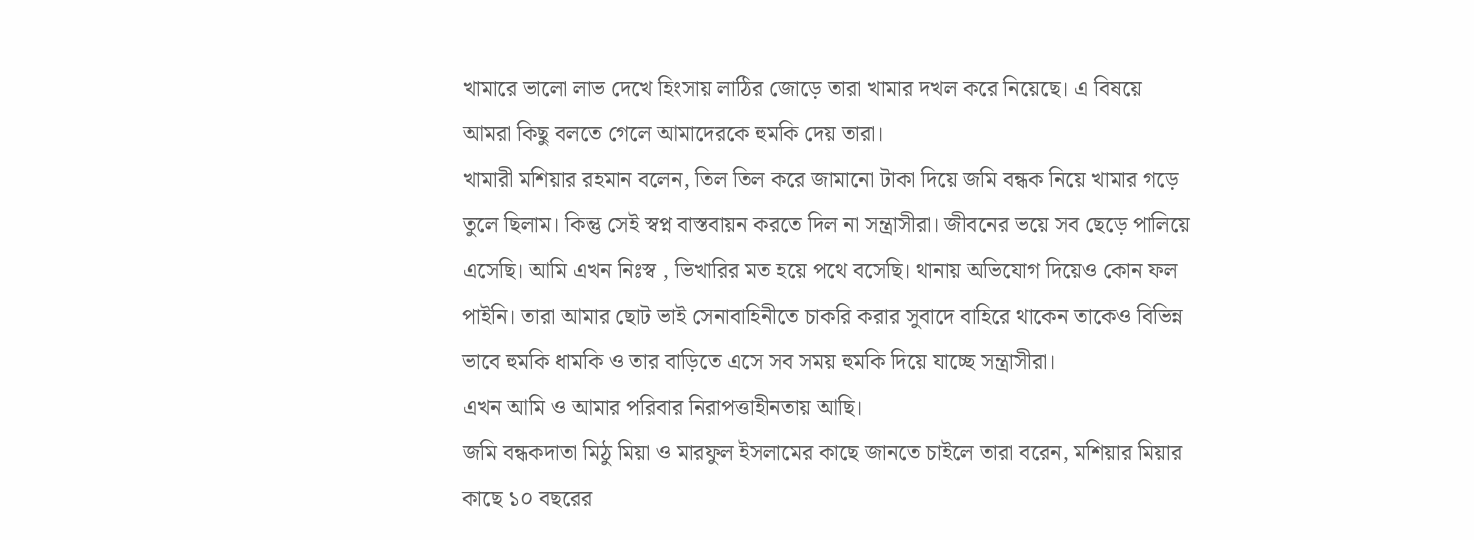খামারে ভালো লাভ দেখে হিংসায় লাঠির জোড়ে তারা খামার দখল করে নিয়েছে। এ বিষয়ে আমরা কিছু বলতে গেলে আমাদেরকে হুমকি দেয় তারা।
খামারী মশিয়ার রহমান বলেন, তিল তিল করে জামানো টাকা দিয়ে জমি বন্ধক নিয়ে খামার গড়ে তুলে ছিলাম। কিন্তু সেই স্বপ্ন বাস্তবায়ন করতে দিল না সন্ত্রাসীরা। জীবনের ভয়ে সব ছেড়ে পালিয়ে এসেছি। আমি এখন নিঃস্ব , ভিখারির মত হয়ে পথে বসেছি। থানায় অভিযোগ দিয়েও কোন ফল পাইনি। তারা আমার ছোট ভাই সেনাবাহিনীতে চাকরি করার সুবাদে বাহিরে থাকেন তাকেও বিভিন্ন ভাবে হুমকি ধামকি ও তার বাড়িতে এসে সব সময় হুমকি দিয়ে যাচ্ছে সন্ত্রাসীরা।
এখন আমি ও আমার পরিবার নিরাপত্তাহীনতায় আছি।
জমি বন্ধকদাতা মিঠু মিয়া ও মারফুল ইসলামের কাছে জানতে চাইলে তারা বরেন, মশিয়ার মিয়ার কাছে ১০ বছরের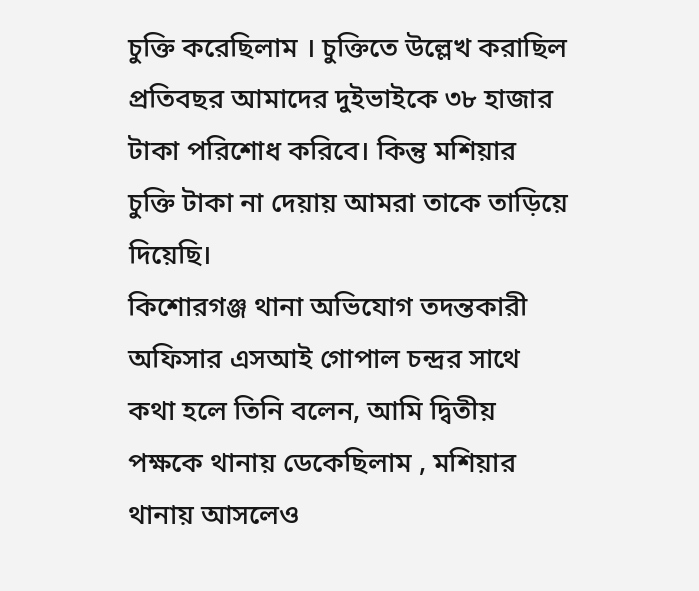চুক্তি করেছিলাম । চুক্তিতে উল্লেখ করাছিল প্রতিবছর আমাদের দুইভাইকে ৩৮ হাজার টাকা পরিশোধ করিবে। কিন্তু মশিয়ার চুক্তি টাকা না দেয়ায় আমরা তাকে তাড়িয়ে দিয়েছি।
কিশোরগঞ্জ থানা অভিযোগ তদন্তকারী অফিসার এসআই গোপাল চন্দ্রর সাথে কথা হলে তিনি বলেন, আমি দ্বিতীয় পক্ষকে থানায় ডেকেছিলাম , মশিয়ার থানায় আসলেও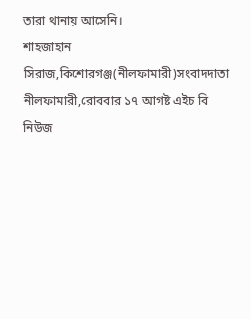তারা থানায় আসেনি।
শাহজাহান সিরাজ,কিশোরগঞ্জ(নীলফামারী)সংবাদদাতা
নীলফামারী,রোববার ১৭ আগষ্ট এইচ বি নিউজ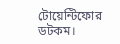টোয়েন্টিফোর ডটকম।